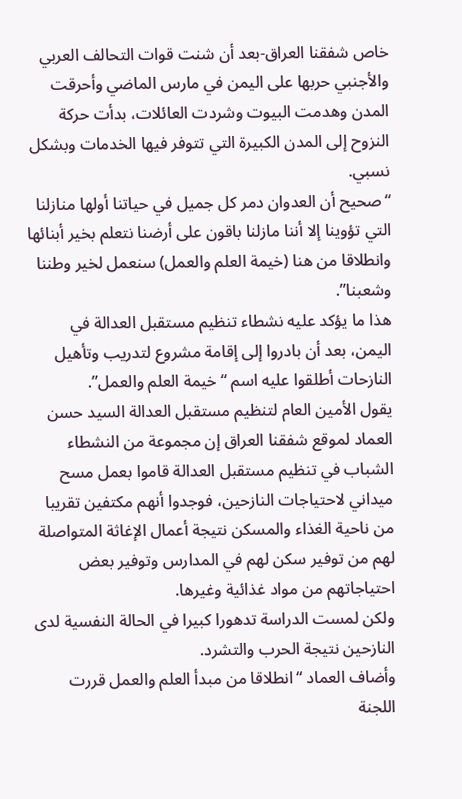خاص شفقنا العراق-بعد أن شنت قوات التحالف العربي والأجنبي حربها على اليمن في مارس الماضي وأحرقت المدن وهدمت البيوت وشردت العائلات، بدأت حركة النزوح إلى المدن الكبيرة التي تتوفر فيها الخدمات وبشكل نسبي.
“صحيح أن العدوان دمر كل جميل في حياتنا أولها منازلنا التي تؤوينا إلا أننا مازلنا باقون على أرضنا نتعلم بخير أبنائها وانطلاقا من هنا (خيمة العلم والعمل) سنعمل لخير وطننا وشعبنا”.
هذا ما يؤكد عليه نشطاء تنظيم مستقبل العدالة في اليمن، بعد أن بادروا إلى إقامة مشروع لتدريب وتأهيل النازحات أطلقوا عليه اسم “خيمة العلم والعمل”.
يقول الأمين العام لتنظيم مستقبل العدالة السيد حسن العماد لموقع شفقنا العراق إن مجموعة من النشطاء الشباب في تنظيم مستقبل العدالة قاموا بعمل مسح ميداني لاحتياجات النازحين، فوجدوا أنهم مكتفين تقريبا من ناحية الغذاء والمسكن نتيجة أعمال الإغاثة المتواصلة لهم من توفير سكن لهم في المدارس وتوفير بعض احتياجاتهم من مواد غذائية وغيرها.
ولكن لمست الدراسة تدهورا كبيرا في الحالة النفسية لدى النازحين نتيجة الحرب والتشرد.
وأضاف العماد “انطلاقا من مبدأ العلم والعمل قررت اللجنة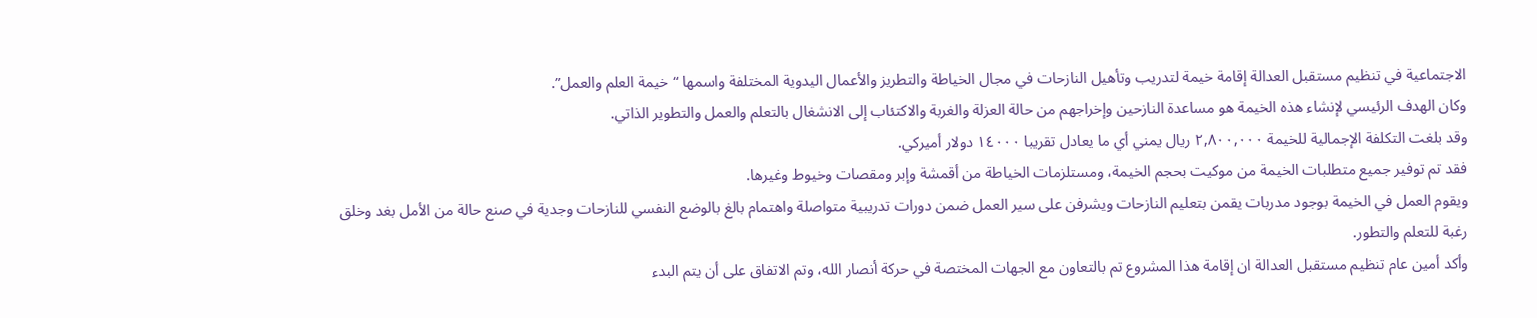الاجتماعية في تنظيم مستقبل العدالة إقامة خيمة لتدريب وتأهيل النازحات في مجال الخياطة والتطريز والأعمال اليدوية المختلفة واسمها “خيمة العلم والعمل”.
وكان الهدف الرئيسي لإنشاء هذه الخيمة هو مساعدة النازحين وإخراجهم من حالة العزلة والغربة والاكتئاب إلى الانشغال بالتعلم والعمل والتطوير الذاتي.
وقد بلغت التكلفة الإجمالية للخيمة ٢,٨٠٠,٠٠٠ ريال يمني أي ما يعادل تقريبا ١٤٠٠٠ دولار أميركي.
فقد تم توفير جميع متطلبات الخيمة من موكيت بحجم الخيمة، ومستلزمات الخياطة من أقمشة وإبر ومقصات وخيوط وغيرها.
ويقوم العمل في الخيمة بوجود مدربات يقمن بتعليم النازحات ويشرفن على سير العمل ضمن دورات تدريبية متواصلة واهتمام بالغ بالوضع النفسي للنازحات وجدية في صنع حالة من الأمل بغد وخلق رغبة للتعلم والتطور.
وأكد أمين عام تنظيم مستقبل العدالة ان إقامة هذا المشروع تم بالتعاون مع الجهات المختصة في حركة أنصار الله، وتم الاتفاق على أن يتم البدء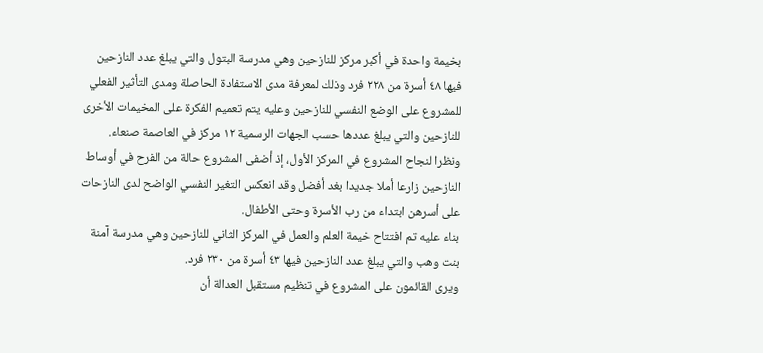بخيمة واحدة في أكبر مركز للنازحين وهي مدرسة البتول والتي يبلغ عدد النازحين فيها ٤٨ أسرة من ٢٢٨ فرد وذلك لمعرفة مدى الاستفادة الحاصلة ومدى التأثير الفعلي للمشروع على الوضع النفسي للنازحين وعليه يتم تعميم الفكرة على المخيمات الأخرى للنازحين والتي يبلغ عددها حسب الجهات الرسمية ١٢ مركز في العاصمة صنعاء.
ونظرا لنجاح المشروع في المركز الأول، إذ أضفى المشروع حالة من الفرح في أوساط النازحين زارعا أملا جديدا بغد أفضل وقد انعكس التغير النفسي الواضح لدى النازحات على أسرهن ابتداء من رب الأسرة وحتى الأطفال.
بناء عليه تم افتتاح خيمة العلم والعمل في المركز الثاني للنازحين وهي مدرسة آمنة بنت وهب والتي يبلغ عدد النازحين فيها ٤٣ أسرة من ٢٣٠ فرد.
ويرى القائمون على المشروع في تنظيم مستقبل العدالة أن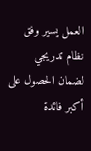العمل يسير وفق نظام تدريجي لضمان الحصول على أكبر فائدة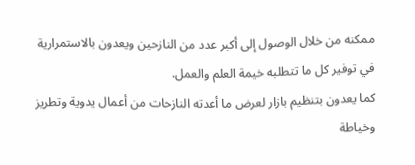ممكنه من خلال الوصول إلى أكبر عدد من النازحين ويعدون بالاستمرارية في توفير كل ما تتطلبه خيمة العلم والعمل.
كما يعدون بتنظيم بازار لعرض ما أعدته النازحات من أعمال يدوية وتطريز وخياطة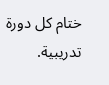ختام كل دورة تدريبية.